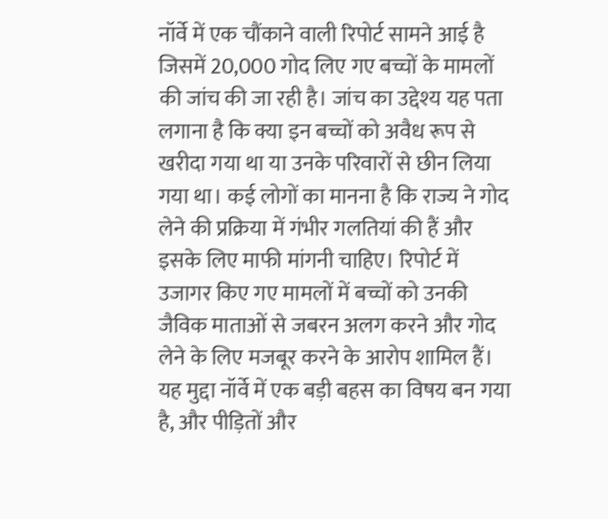नॉर्वे में एक चौंकाने वाली रिपोर्ट सामने आई है जिसमें 20,000 गोद लिए गए बच्चों के मामलों की जांच की जा रही है। जांच का उद्देश्य यह पता लगाना है कि क्या इन बच्चों को अवैध रूप से खरीदा गया था या उनके परिवारों से छीन लिया गया था। कई लोगों का मानना है कि राज्य ने गोद लेने की प्रक्रिया में गंभीर गलतियां की हैं और इसके लिए माफी मांगनी चाहिए। रिपोर्ट में उजागर किए गए मामलों में बच्चों को उनकी जैविक माताओं से जबरन अलग करने और गोद लेने के लिए मजबूर करने के आरोप शामिल हैं। यह मुद्दा नॉर्वे में एक बड़ी बहस का विषय बन गया है, और पीड़ितों और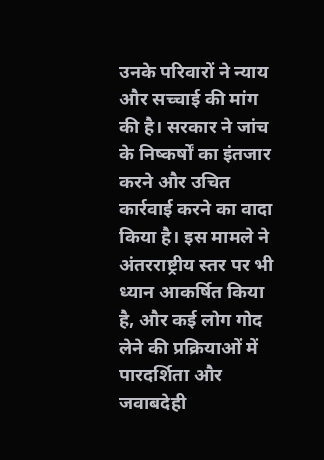उनके परिवारों ने न्याय और सच्चाई की मांग की है। सरकार ने जांच के निष्कर्षों का इंतजार करने और उचित कार्रवाई करने का वादा किया है। इस मामले ने अंतरराष्ट्रीय स्तर पर भी ध्यान आकर्षित किया है, और कई लोग गोद लेने की प्रक्रियाओं में पारदर्शिता और जवाबदेही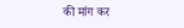की मांग कर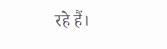रहे हैं।